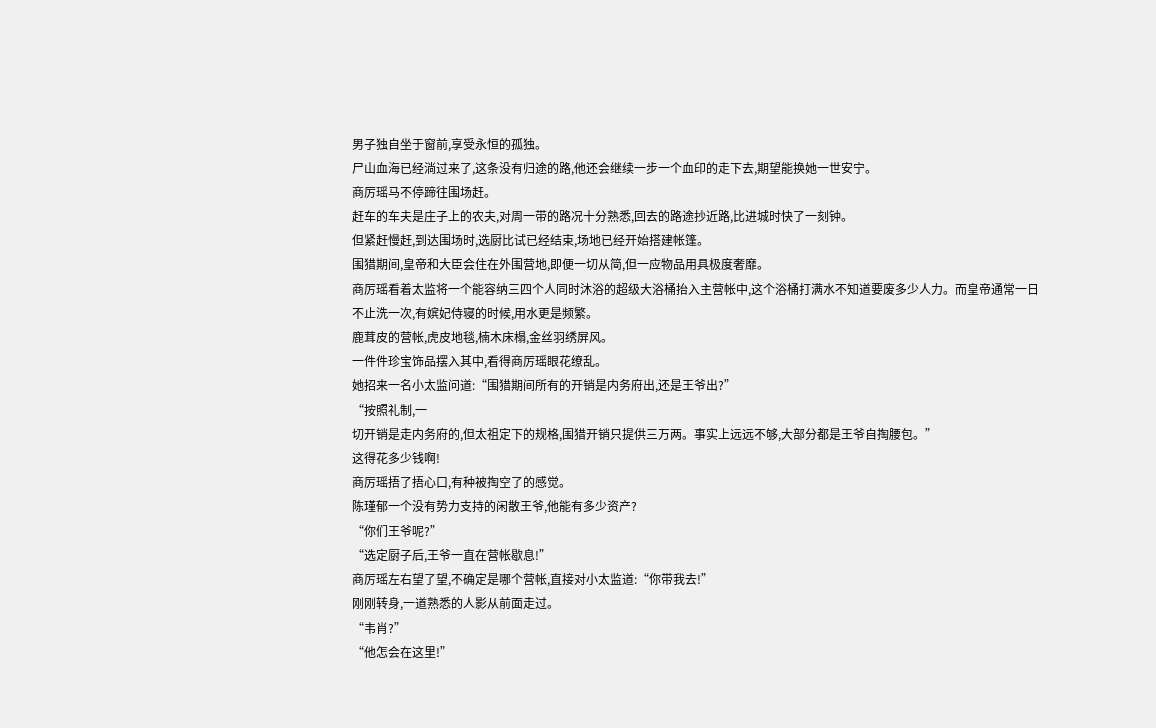男子独自坐于窗前,享受永恒的孤独。
尸山血海已经淌过来了,这条没有归途的路,他还会继续一步一个血印的走下去,期望能换她一世安宁。
商厉瑶马不停蹄往围场赶。
赶车的车夫是庄子上的农夫,对周一带的路况十分熟悉,回去的路途抄近路,比进城时快了一刻钟。
但紧赶慢赶,到达围场时,选厨比试已经结束,场地已经开始搭建帐篷。
围猎期间,皇帝和大臣会住在外围营地,即便一切从简,但一应物品用具极度奢靡。
商厉瑶看着太监将一个能容纳三四个人同时沐浴的超级大浴桶抬入主营帐中,这个浴桶打满水不知道要废多少人力。而皇帝通常一日不止洗一次,有嫔妃侍寝的时候,用水更是频繁。
鹿茸皮的营帐,虎皮地毯,楠木床榻,金丝羽绣屏风。
一件件珍宝饰品摆入其中,看得商厉瑶眼花缭乱。
她招来一名小太监问道:“围猎期间所有的开销是内务府出,还是王爷出?”
“按照礼制,一
切开销是走内务府的,但太祖定下的规格,围猎开销只提供三万两。事实上远远不够,大部分都是王爷自掏腰包。”
这得花多少钱啊!
商厉瑶捂了捂心口,有种被掏空了的感觉。
陈瑾郁一个没有势力支持的闲散王爷,他能有多少资产?
“你们王爷呢?”
“选定厨子后,王爷一直在营帐歇息!”
商厉瑶左右望了望,不确定是哪个营帐,直接对小太监道:“你带我去!”
刚刚转身,一道熟悉的人影从前面走过。
“韦肖?”
“他怎会在这里!”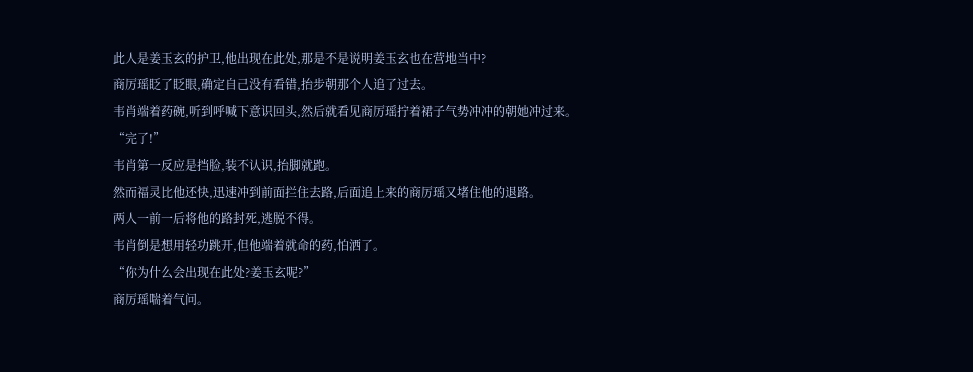此人是姜玉玄的护卫,他出现在此处,那是不是说明姜玉玄也在营地当中?
商厉瑶眨了眨眼,确定自己没有看错,抬步朝那个人追了过去。
韦肖端着药碗,听到呼喊下意识回头,然后就看见商厉瑶拧着裙子气势冲冲的朝她冲过来。
“完了!”
韦肖第一反应是挡脸,装不认识,抬脚就跑。
然而福灵比他还快,迅速冲到前面拦住去路,后面追上来的商厉瑶又堵住他的退路。
两人一前一后将他的路封死,逃脱不得。
韦肖倒是想用轻功跳开,但他端着就命的药,怕洒了。
“你为什么会出现在此处?姜玉玄呢?”
商厉瑶喘着气问。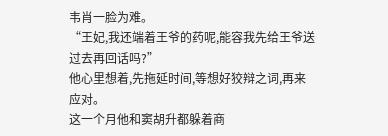韦肖一脸为难。
“王妃,我还端着王爷的药呢,能容我先给王爷送过去再回话吗?”
他心里想着,先拖延时间,等想好狡辩之词,再来应对。
这一个月他和窦胡升都躲着商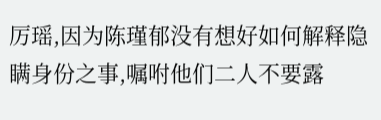厉瑶,因为陈瑾郁没有想好如何解释隐瞒身份之事,嘱咐他们二人不要露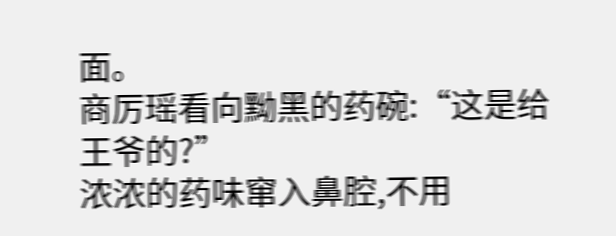面。
商厉瑶看向黝黑的药碗:“这是给王爷的?”
浓浓的药味窜入鼻腔,不用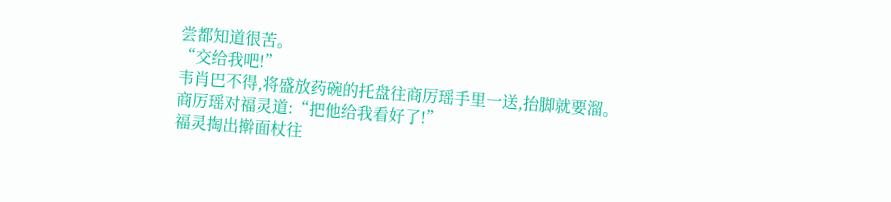尝都知道很苦。
“交给我吧!”
韦肖巴不得,将盛放药碗的托盘往商厉瑶手里一送,抬脚就要溜。
商厉瑶对福灵道:“把他给我看好了!”
福灵掏出擀面杖往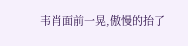韦肖面前一晃,傲慢的抬了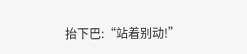抬下巴:“站着别动!”